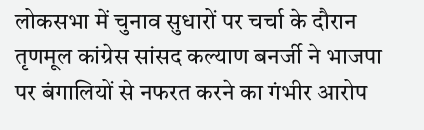लोकसभा में चुनाव सुधारों पर चर्चा के दौरान तृणमूल कांग्रेस सांसद कल्याण बनर्जी ने भाजपा पर बंगालियों से नफरत करने का गंभीर आरोप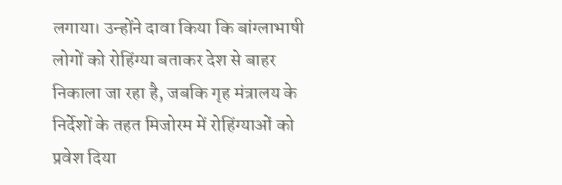लगाया। उन्होंने दावा किया कि बांग्लाभाषी लोगों को रोहिंग्या बताकर देश से बाहर निकाला जा रहा है, जबकि गृह मंत्रालय के निर्देशों के तहत मिजोरम में रोहिंग्याओं को प्रवेश दिया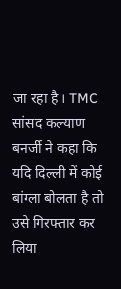जा रहा है। TMC सांसद कल्याण बनर्जी ने कहा कि यदि दिल्ली में कोई बांग्ला बोलता है तो उसे गिरफ्तार कर लिया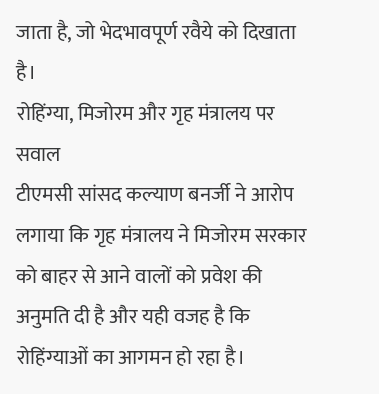जाता है, जो भेदभावपूर्ण रवैये को दिखाता है।
रोहिंग्या, मिजोरम और गृह मंत्रालय पर सवाल
टीएमसी सांसद कल्याण बनर्जी ने आरोप लगाया कि गृह मंत्रालय ने मिजोरम सरकार को बाहर से आने वालों को प्रवेश की अनुमति दी है और यही वजह है कि रोहिंग्याओं का आगमन हो रहा है।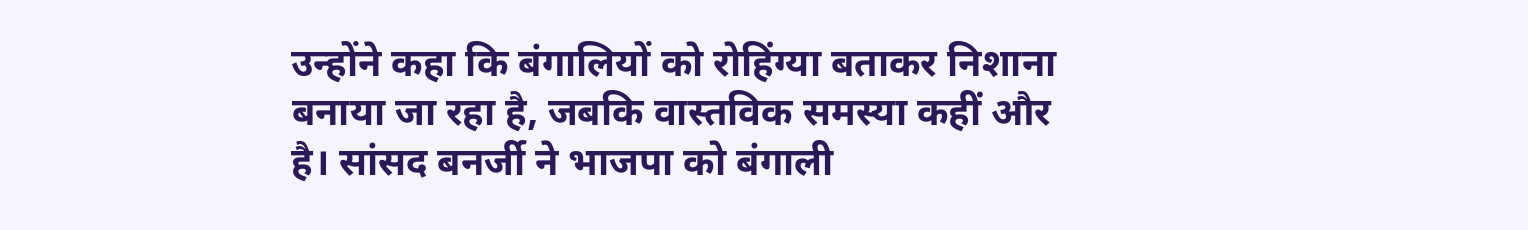उन्होंने कहा कि बंगालियों को रोहिंग्या बताकर निशाना बनाया जा रहा है, जबकि वास्तविक समस्या कहीं और है। सांसद बनर्जी ने भाजपा को बंगाली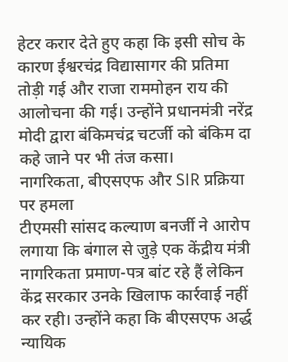हेटर करार देते हुए कहा कि इसी सोच के कारण ईश्वरचंद्र विद्यासागर की प्रतिमा तोड़ी गई और राजा राममोहन राय की आलोचना की गई। उन्होंने प्रधानमंत्री नरेंद्र मोदी द्वारा बंकिमचंद्र चटर्जी को बंकिम दा कहे जाने पर भी तंज कसा।
नागरिकता, बीएसएफ और SIR प्रक्रिया पर हमला
टीएमसी सांसद कल्याण बनर्जी ने आरोप लगाया कि बंगाल से जुड़े एक केंद्रीय मंत्री नागरिकता प्रमाण-पत्र बांट रहे हैं लेकिन केंद्र सरकार उनके खिलाफ कार्रवाई नहीं कर रही। उन्होंने कहा कि बीएसएफ अर्द्ध न्यायिक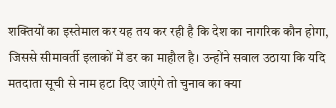शक्तियों का इस्तेमाल कर यह तय कर रही है कि देश का नागरिक कौन होगा, जिससे सीमावर्ती इलाकों में डर का माहौल है। उन्होंने सवाल उठाया कि यदि मतदाता सूची से नाम हटा दिए जाएंगे तो चुनाव का क्या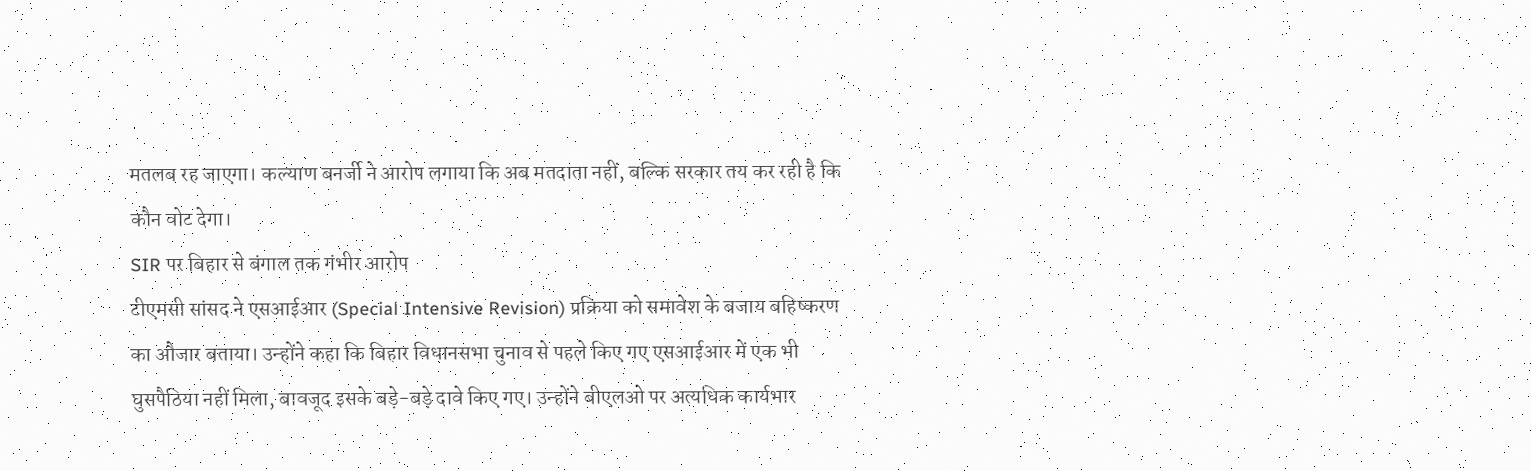मतलब रह जाएगा। कल्याण बनर्जी ने आरोप लगाया कि अब मतदाता नहीं, बल्कि सरकार तय कर रही है कि कौन वोट देगा।
SIR पर बिहार से बंगाल तक गंभीर आरोप
टीएमसी सांसद ने एसआईआर (Special Intensive Revision) प्रक्रिया को समावेश के बजाय बहिष्करण का औजार बताया। उन्होंने कहा कि बिहार विधानसभा चुनाव से पहले किए गए एसआईआर में एक भी घुसपैठिया नहीं मिला, बावजूद इसके बड़े-बड़े दावे किए गए। उन्होंने बीएलओ पर अत्यधिक कार्यभार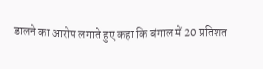डालने का आरोप लगाते हुए कहा कि बंगाल में 20 प्रतिशत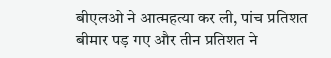बीएलओ ने आत्महत्या कर ली, पांच प्रतिशत बीमार पड़ गए और तीन प्रतिशत ने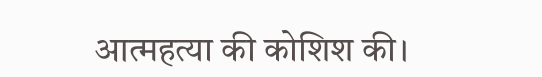आत्महत्या की कोशिश की।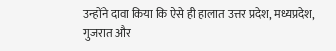उन्होंने दावा किया कि ऐसे ही हालात उत्तर प्रदेश, मध्यप्रदेश, गुजरात और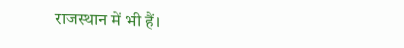राजस्थान में भी हैं।